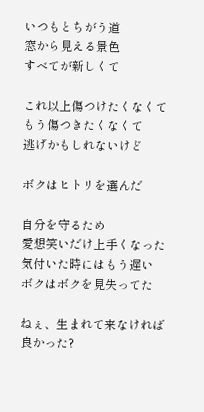いつもとちがう道
窓から見える景色
すべてが新しくて

これ以上傷つけたくなくて
もう傷つきたくなくて
逃げかもしれないけど

ボクはヒトリを選んだ

自分を守るため
愛想笑いだけ上手くなった
気付いた時にはもう遅い
ボクはボクを見失ってた

ねぇ、生まれて来なければ
良かった?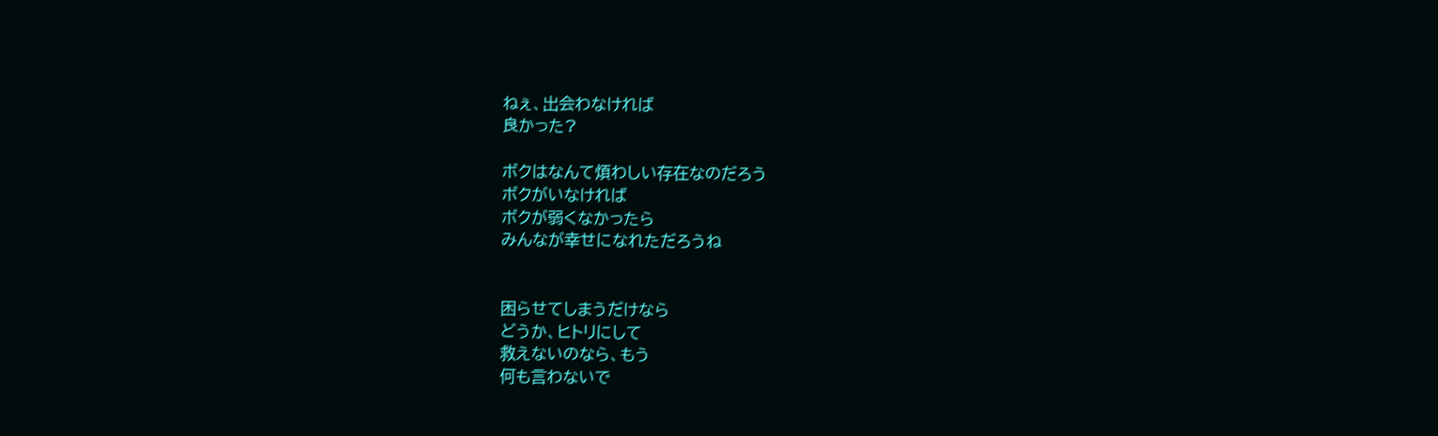ねぇ、出会わなければ
良かった?

ボクはなんて煩わしい存在なのだろう
ボクがいなければ
ボクが弱くなかったら
みんなが幸せになれただろうね


困らせてしまうだけなら
どうか、ヒトリにして
救えないのなら、もう
何も言わないで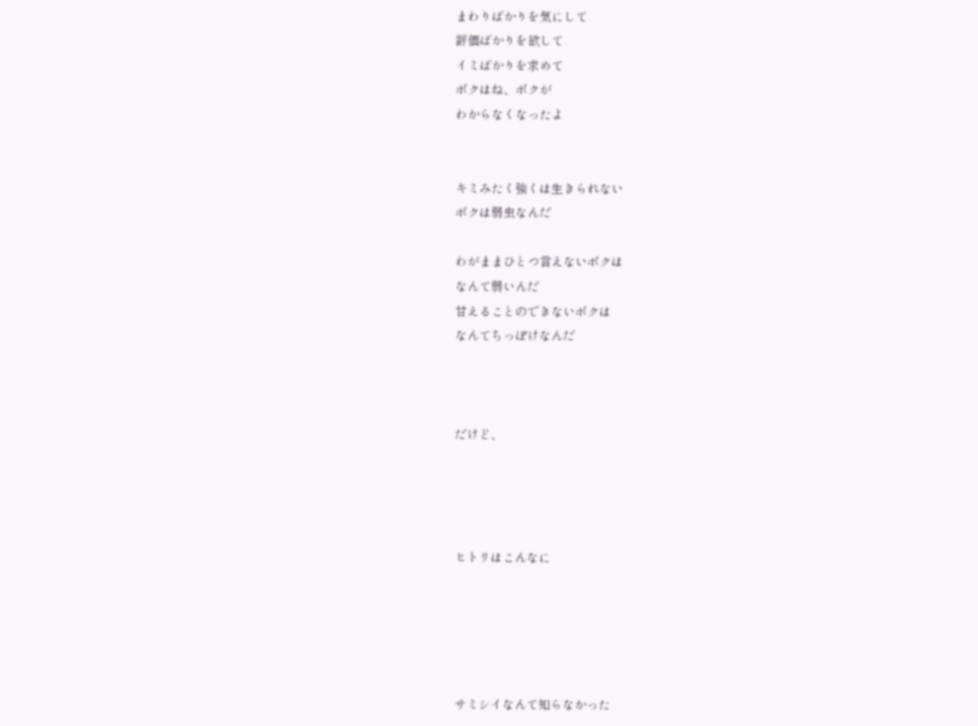まわりばかりを気にして
評価ばかりを欲して
イミばかりを求めて
ボクはね、ボクが
わからなくなったよ


キミみたく強くは生きられない
ボクは弱虫なんだ

わがままひとつ言えないボクは
なんて弱いんだ
甘えることのできないボクは
なんてちっぽけなんだ



だけど、




ヒトリはこんなに





サミシイなんて知らなかった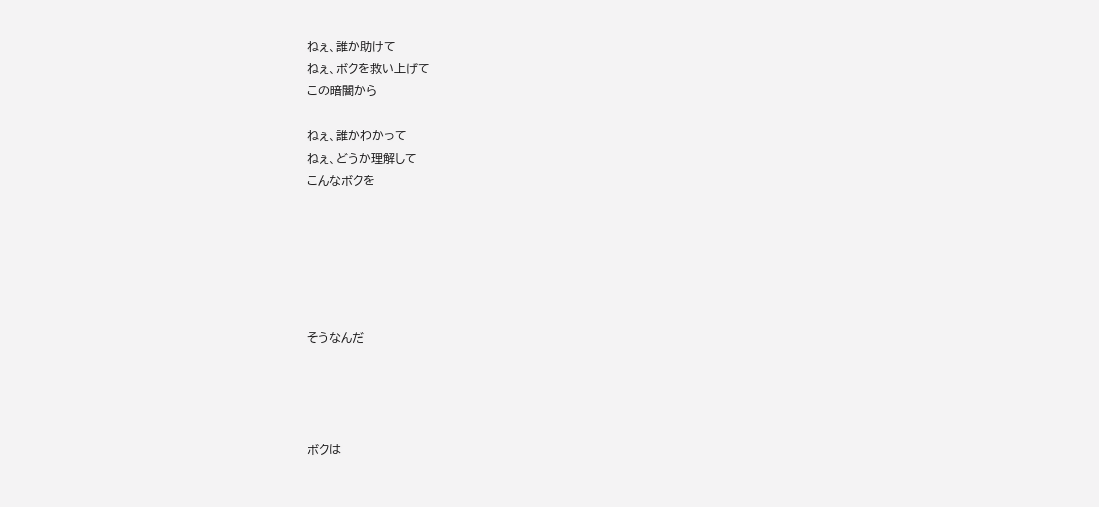ねぇ、誰か助けて
ねぇ、ボクを救い上げて
この暗闇から

ねぇ、誰かわかって
ねぇ、どうか理解して
こんなボクを






そうなんだ




ボクは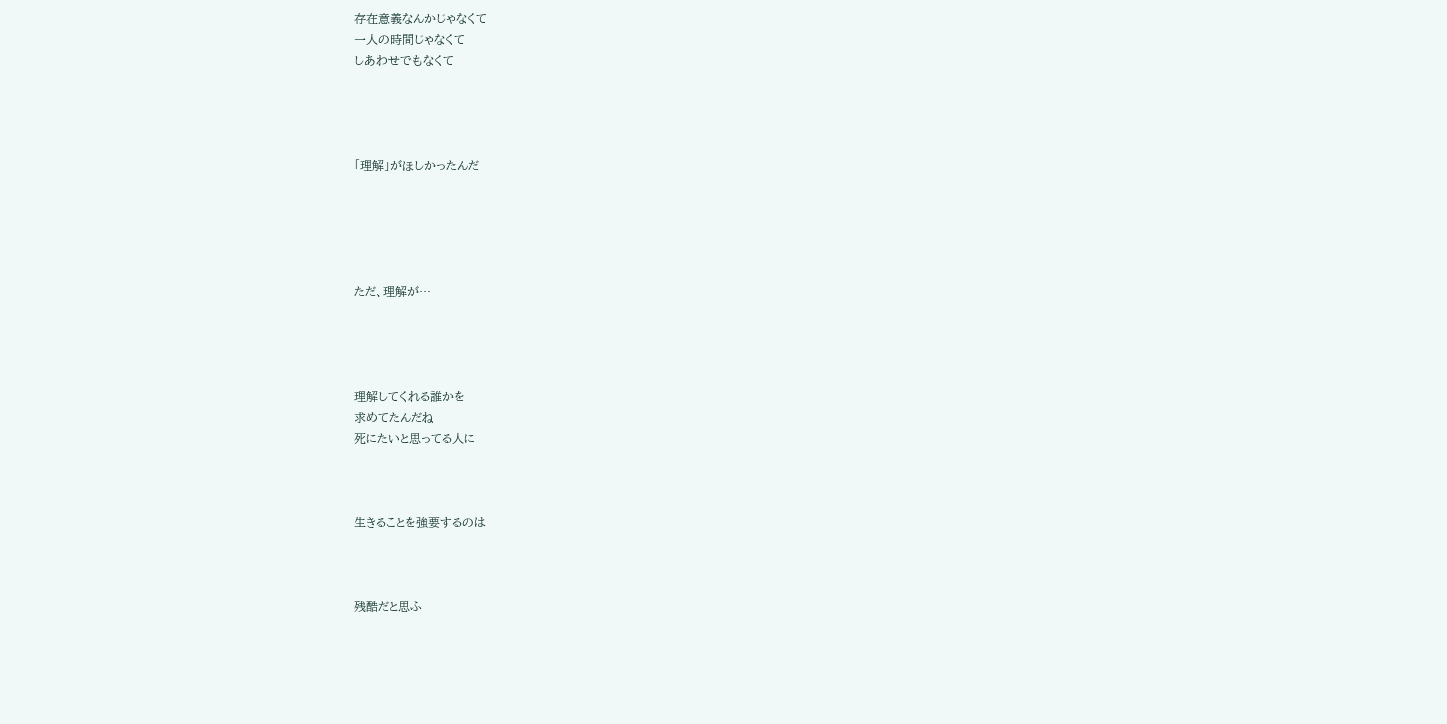存在意義なんかじゃなくて
一人の時間じゃなくて
しあわせでもなくて




「理解」がほしかったんだ





ただ、理解が…




理解してくれる誰かを
求めてたんだね
死にたいと思ってる人に



生きることを強要するのは



残酷だと思ふ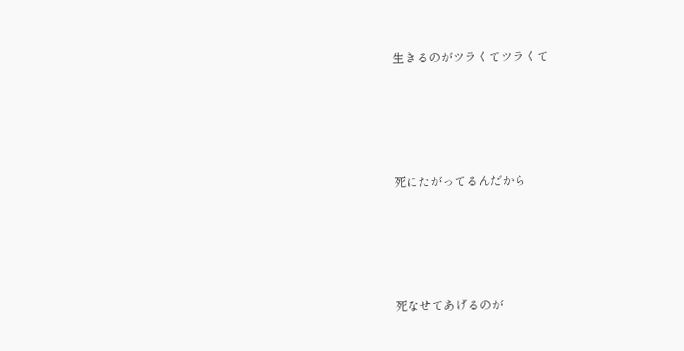生きるのがツラくてツラくて




死にたがってるんだから




死なせてあげるのが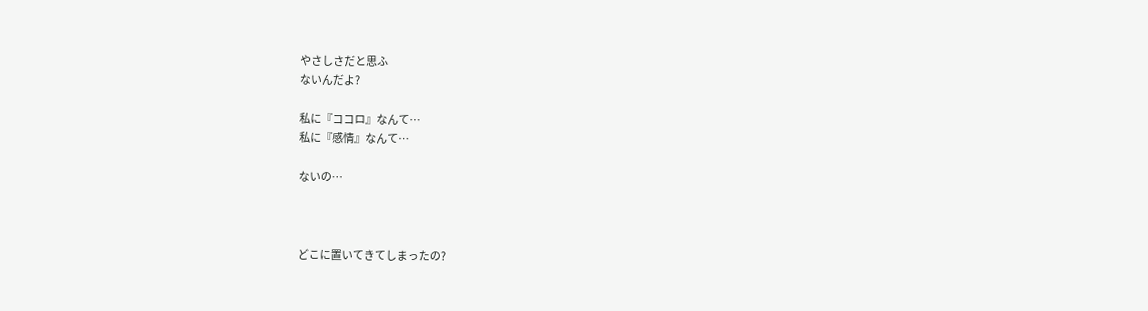やさしさだと思ふ
ないんだよ?

私に『ココロ』なんて…
私に『感情』なんて…

ないの…



どこに置いてきてしまったの?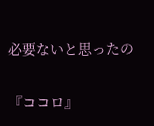必要ないと思ったの

『ココロ』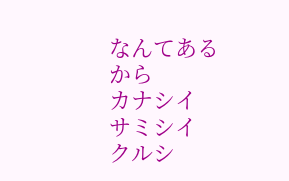なんてあるから
カナシイ
サミシイ
クルシ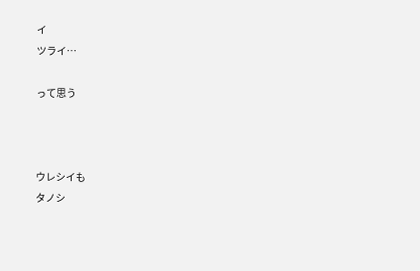イ
ツライ…

って思う



ウレシイも
タノシ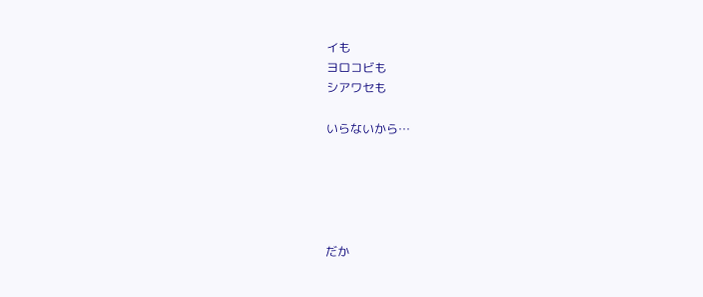イも
ヨロコビも
シアワセも

いらないから…





だか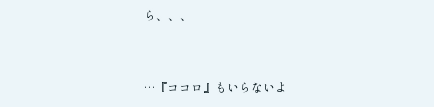ら、、、


…『ココロ』もいらないよ